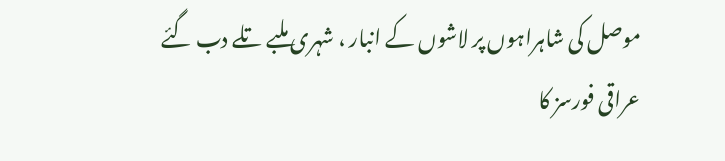موصل کی شاہراہوں پر لاشوں کے انبار ، شہری ملبے تلے دب گئے
عراقی فورسز کا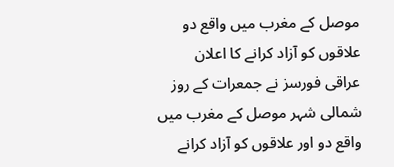موصل کے مغرب میں واقع دو علاقوں کو آزاد کرانے کا اعلان
عراقی فورسز نے جمعرات کے روز شمالی شہر موصل کے مغرب میں واقع دو اور علاقوں کو آزاد کرانے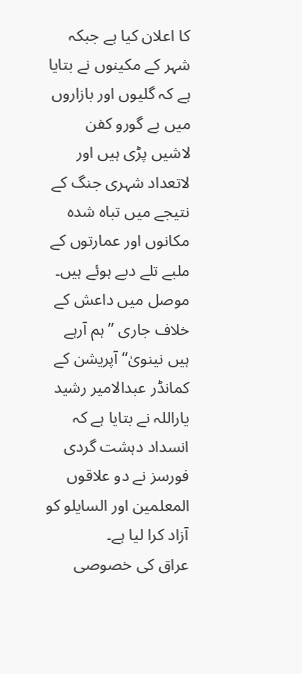کا اعلان کیا ہے جبکہ شہر کے مکینوں نے بتایا ہے کہ گلیوں اور بازاروں میں بے گورو کفن لاشیں پڑی ہیں اور لاتعداد شہری جنگ کے نتیجے میں تباہ شدہ مکانوں اور عمارتوں کے ملبے تلے دبے ہوئے ہیں۔
موصل میں داعش کے خلاف جاری ’’ ہم آرہے ہیں نینویٰ‘‘ آپریشن کے کمانڈر عبدالامیر رشید یاراللہ نے بتایا ہے کہ انسداد دہشت گردی فورسز نے دو علاقوں المعلمین اور السایلو کو آزاد کرا لیا ہے۔
عراق کی خصوصی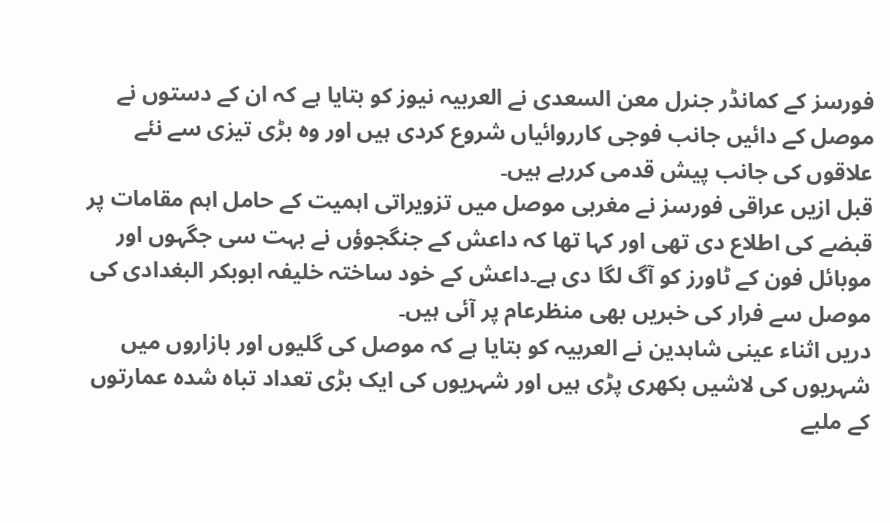فورسز کے کمانڈر جنرل معن السعدی نے العربیہ نیوز کو بتایا ہے کہ ان کے دستوں نے موصل کے دائیں جانب فوجی کارروائیاں شروع کردی ہیں اور وہ بڑی تیزی سے نئے علاقوں کی جانب پیش قدمی کررہے ہیں۔
قبل ازیں عراقی فورسز نے مغربی موصل میں تزویراتی اہمیت کے حامل اہم مقامات پر قبضے کی اطلاع دی تھی اور کہا تھا کہ داعش کے جنگجوؤں نے بہت سی جگہوں اور موبائل فون کے ٹاورز کو آگ لگا دی ہے۔داعش کے خود ساختہ خلیفہ ابوبکر البغدادی کی موصل سے فرار کی خبریں بھی منظرعام پر آئی ہیں۔
دریں اثناء عینی شاہدین نے العربیہ کو بتایا ہے کہ موصل کی گلیوں اور بازاروں میں شہریوں کی لاشیں بکھری پڑی ہیں اور شہریوں کی ایک بڑی تعداد تباہ شدہ عمارتوں کے ملبے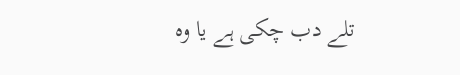تلے دب چکی ہے یا وہ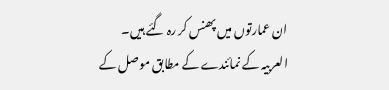ان عمارتوں میں پھنس کر رہ گئے ہیں۔
العربیہ کے نمائندے کے مطابق موصل کے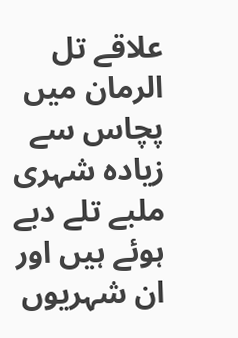علاقے تل الرمان میں پچاس سے زیادہ شہری ملبے تلے دبے ہوئے ہیں اور ان شہریوں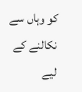کو وہاں سے نکالنے کے لیے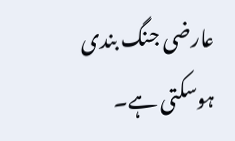عارضی جنگ بندی ہوسکتی ہے۔